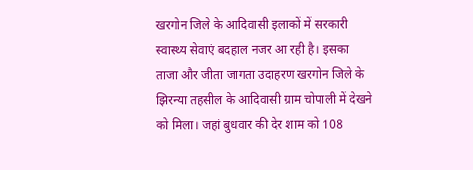खरगोन जिले के आदिवासी इलाकों में सरकारी स्वास्थ्य सेवाएं बदहाल नजर आ रही है। इसका ताजा और जीता जागता उदाहरण खरगोन जिले के झिरन्या तहसील के आदिवासी ग्राम चोपाली में देखने को मिला। जहां बुधवार की देर शाम को 108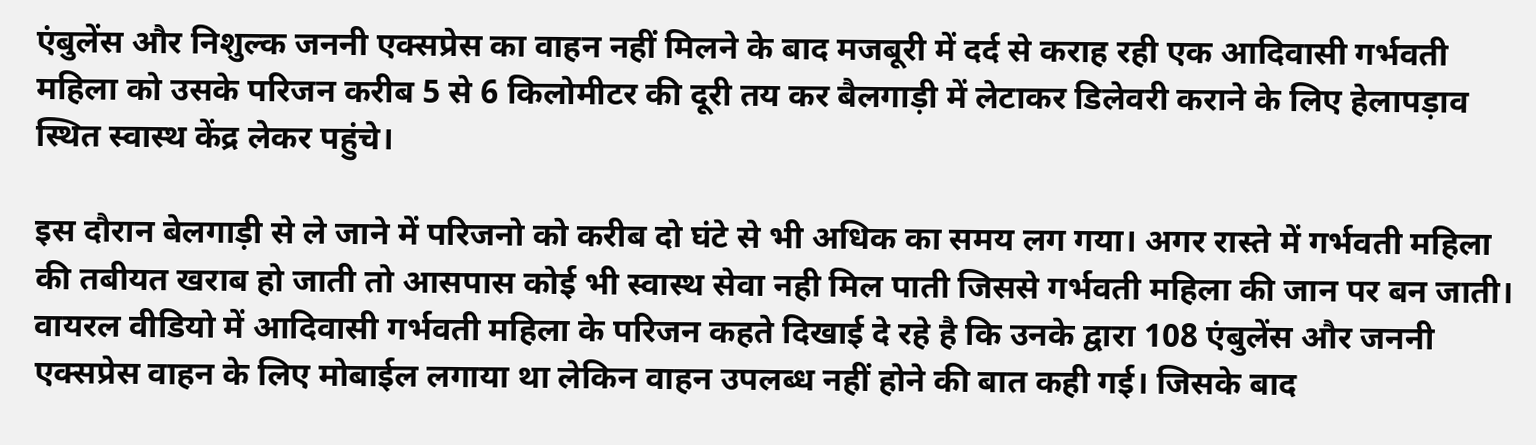एंबुलेंस और निशुल्क जननी एक्सप्रेस का वाहन नहीं मिलने के बाद मजबूरी में दर्द से कराह रही एक आदिवासी गर्भवती महिला को उसके परिजन करीब 5 से 6 किलोमीटर की दूरी तय कर बैलगाड़ी में लेटाकर डिलेवरी कराने के लिए हेलापड़ाव स्थित स्वास्थ केंद्र लेकर पहुंचे।

इस दौरान बेलगाड़ी से ले जाने में परिजनो को करीब दो घंटे से भी अधिक का समय लग गया। अगर रास्ते में गर्भवती महिला की तबीयत खराब हो जाती तो आसपास कोई भी स्वास्थ सेवा नही मिल पाती जिससे गर्भवती महिला की जान पर बन जाती। वायरल वीडियो में आदिवासी गर्भवती महिला के परिजन कहते दिखाई दे रहे है कि उनके द्वारा 108 एंबुलेंस और जननी एक्सप्रेस वाहन के लिए मोबाईल लगाया था लेकिन वाहन उपलब्ध नहीं होने की बात कही गई। जिसके बाद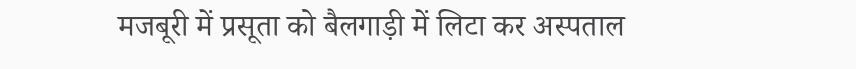मजबूरी में प्रसूता को बैलगाड़ी में लिटा कर अस्पताल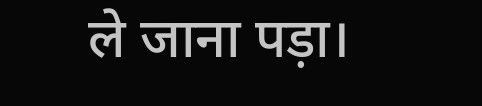ले जाना पड़ा।